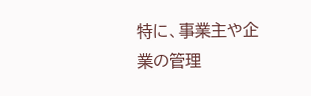特に、事業主や企業の管理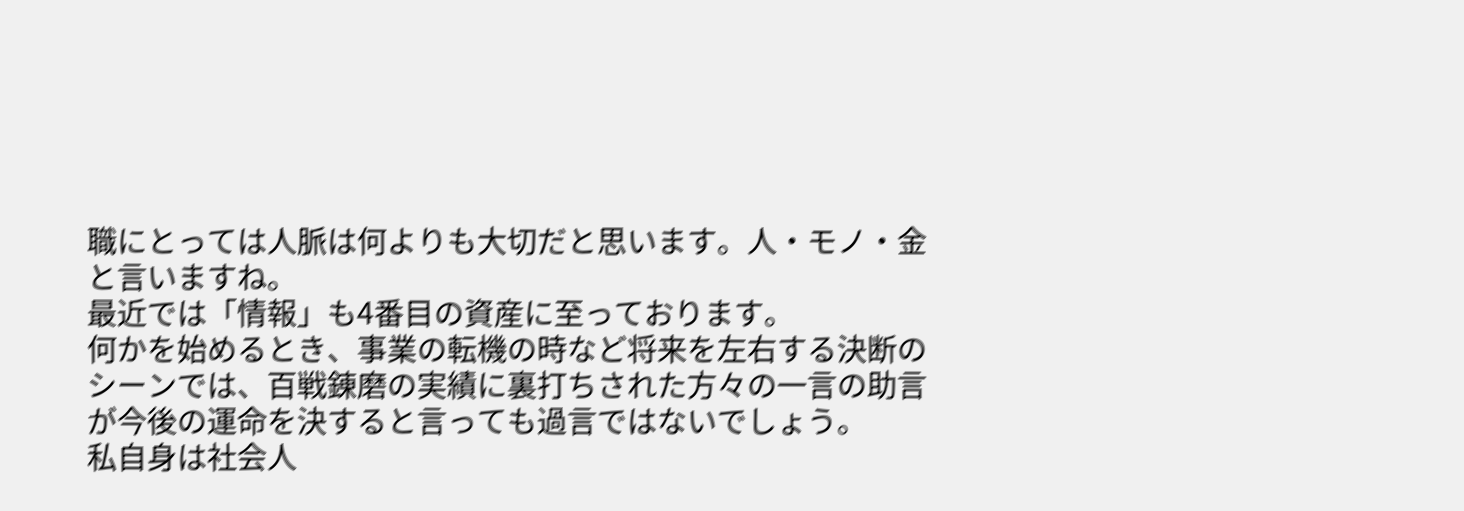職にとっては人脈は何よりも大切だと思います。人・モノ・金と言いますね。
最近では「情報」も4番目の資産に至っております。
何かを始めるとき、事業の転機の時など将来を左右する決断のシーンでは、百戦錬磨の実績に裏打ちされた方々の一言の助言が今後の運命を決すると言っても過言ではないでしょう。
私自身は社会人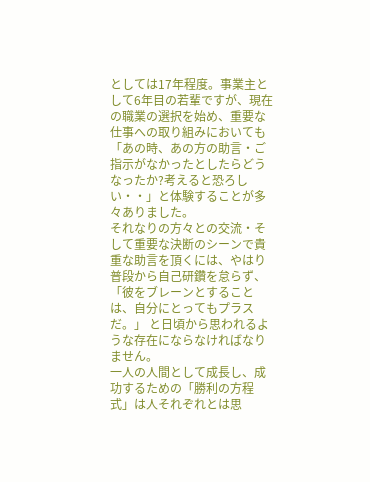としては17年程度。事業主として6年目の若輩ですが、現在の職業の選択を始め、重要な仕事への取り組みにおいても「あの時、あの方の助言・ご指示がなかったとしたらどうなったか?考えると恐ろしい・・」と体験することが多々ありました。
それなりの方々との交流・そして重要な決断のシーンで貴重な助言を頂くには、やはり普段から自己研鑽を怠らず、「彼をブレーンとすることは、自分にとってもプラスだ。」 と日頃から思われるような存在にならなければなりません。
一人の人間として成長し、成功するための「勝利の方程式」は人それぞれとは思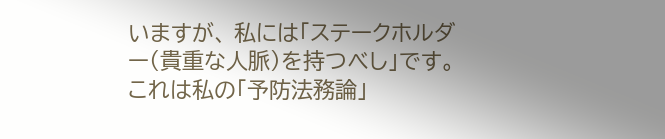いますが、 私には「ステークホルダー(貴重な人脈)を持つべし」です。 これは私の「予防法務論」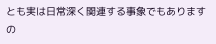とも実は日常深く関連する事象でもありますの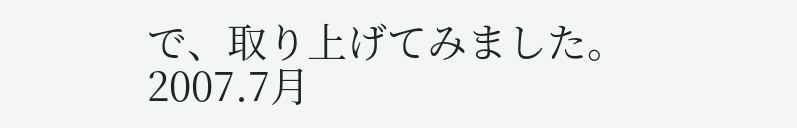で、取り上げてみました。
2007.7月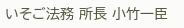いそご法務 所長 小竹一臣